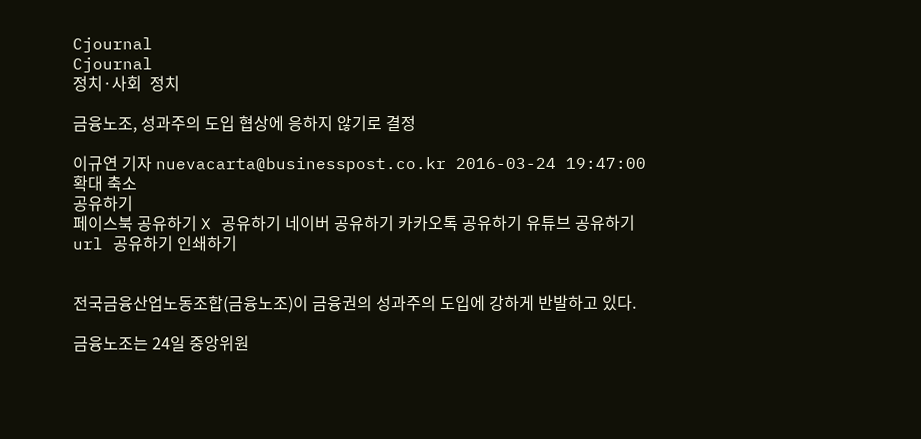Cjournal
Cjournal
정치·사회  정치

금융노조, 성과주의 도입 협상에 응하지 않기로 결정

이규연 기자 nuevacarta@businesspost.co.kr 2016-03-24 19:47:00
확대 축소
공유하기
페이스북 공유하기 X 공유하기 네이버 공유하기 카카오톡 공유하기 유튜브 공유하기 url 공유하기 인쇄하기


전국금융산업노동조합(금융노조)이 금융권의 성과주의 도입에 강하게 반발하고 있다.

금융노조는 24일 중앙위원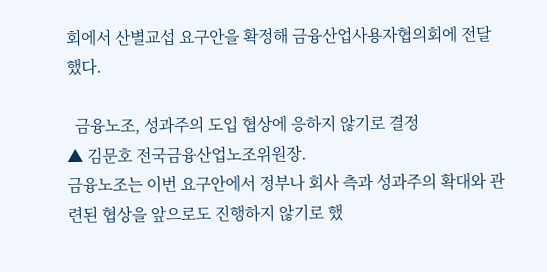회에서 산별교섭 요구안을 확정해 금융산업사용자협의회에 전달했다.

  금융노조, 성과주의 도입 협상에 응하지 않기로 결정
▲ 김문호 전국금융산업노조위원장.
금융노조는 이번 요구안에서 정부나 회사 측과 성과주의 확대와 관련된 협상을 앞으로도 진행하지 않기로 했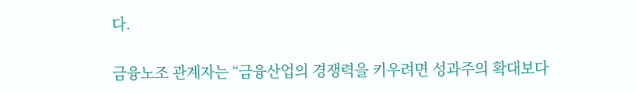다.

금융노조 관계자는 “금융산업의 경쟁력을 키우려면 성과주의 확대보다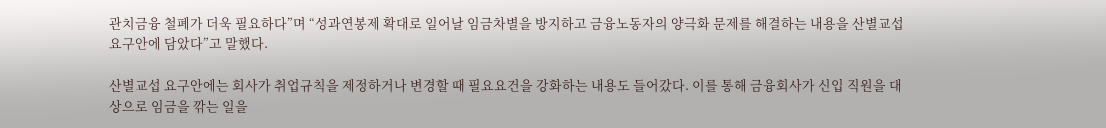관치금융 철폐가 더욱 필요하다”며 “성과연봉제 확대로 일어날 임금차별을 방지하고 금융노동자의 양극화 문제를 해결하는 내용을 산별교섭 요구안에 담았다”고 말했다.

산별교섭 요구안에는 회사가 취업규칙을 제정하거나 변경할 때 필요요건을 강화하는 내용도 들어갔다. 이를 통해 금융회사가 신입 직원을 대상으로 임금을 깎는 일을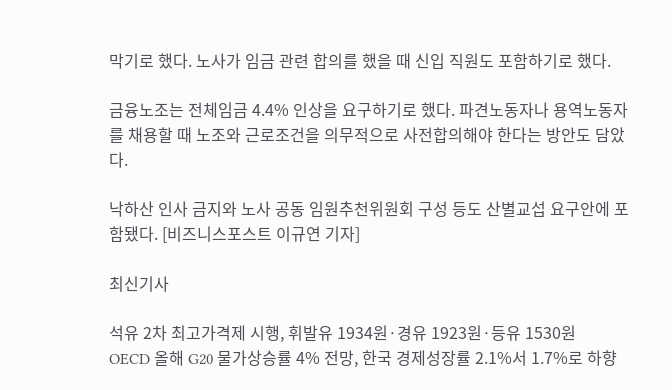막기로 했다. 노사가 임금 관련 합의를 했을 때 신입 직원도 포함하기로 했다.

금융노조는 전체임금 4.4% 인상을 요구하기로 했다. 파견노동자나 용역노동자를 채용할 때 노조와 근로조건을 의무적으로 사전합의해야 한다는 방안도 담았다.

낙하산 인사 금지와 노사 공동 임원추천위원회 구성 등도 산별교섭 요구안에 포함됐다. [비즈니스포스트 이규연 기자]

최신기사

석유 2차 최고가격제 시행, 휘발유 1934원·경유 1923원·등유 1530원
OECD 올해 G20 물가상승률 4% 전망, 한국 경제성장률 2.1%서 1.7%로 하향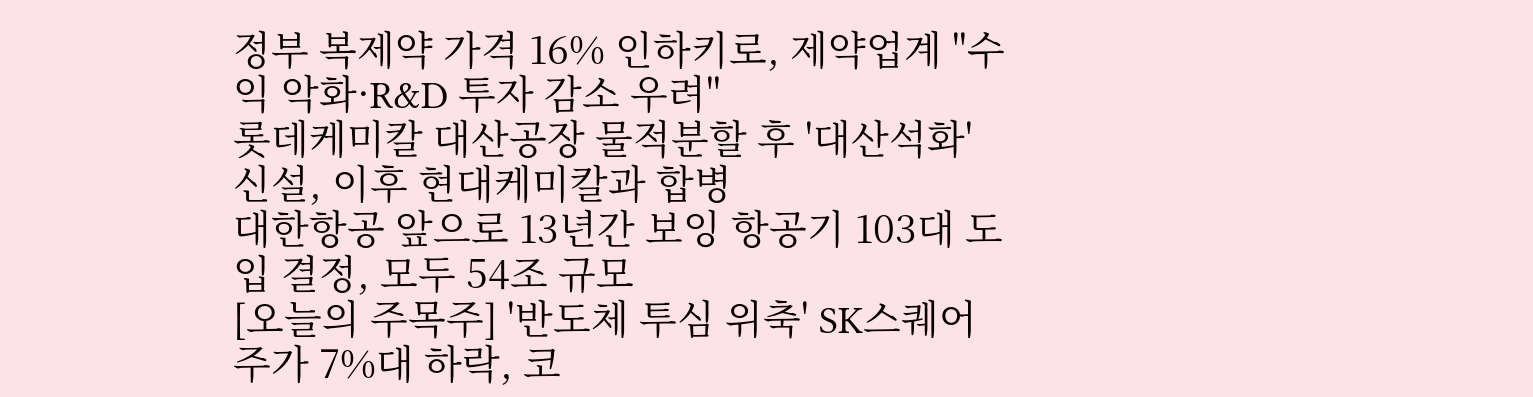정부 복제약 가격 16% 인하키로, 제약업계 "수익 악화·R&D 투자 감소 우려"
롯데케미칼 대산공장 물적분할 후 '대산석화' 신설, 이후 현대케미칼과 합병
대한항공 앞으로 13년간 보잉 항공기 103대 도입 결정, 모두 54조 규모
[오늘의 주목주] '반도체 투심 위축' SK스퀘어 주가 7%대 하락, 코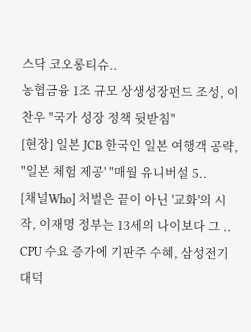스닥 코오롱티슈..
농협금융 1조 규모 상생성장펀드 조성, 이찬우 "국가 성장 정책 뒷받침"
[현장] 일본 JCB 한국인 일본 여행객 공략, "일본 체험 제공' "매월 유니버설 5..
[채널Who] 처벌은 끝이 아닌 '교화'의 시작, 이재명 정부는 13세의 나이보다 그 ..
CPU 수요 증가에 기판주 수혜, 삼성전기 대덕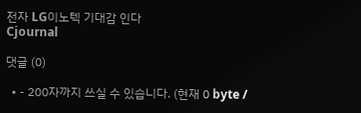전자 LG이노텍 기대감 인다
Cjournal

댓글 (0)

  • - 200자까지 쓰실 수 있습니다. (현재 0 byte /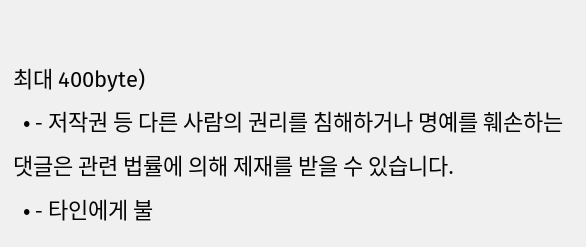최대 400byte)
  • - 저작권 등 다른 사람의 권리를 침해하거나 명예를 훼손하는 댓글은 관련 법률에 의해 제재를 받을 수 있습니다.
  • - 타인에게 불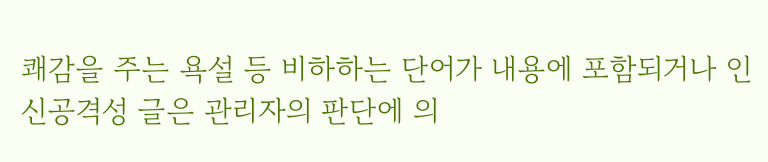쾌감을 주는 욕설 등 비하하는 단어가 내용에 포함되거나 인신공격성 글은 관리자의 판단에 의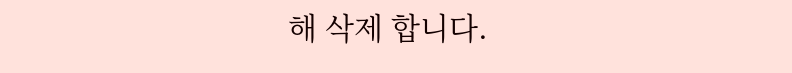해 삭제 합니다.